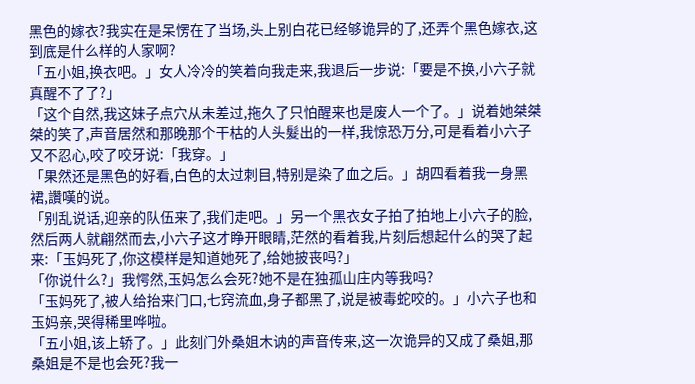黑色的嫁衣?我实在是呆愣在了当场,头上别白花已经够诡异的了,还弄个黑色嫁衣,这到底是什么样的人家啊?
「五小姐,换衣吧。」女人冷冷的笑着向我走来,我退后一步说:「要是不换,小六子就真醒不了了?」
「这个自然,我这妹子点穴从未差过,拖久了只怕醒来也是废人一个了。」说着她桀桀桀的笑了,声音居然和那晚那个干枯的人头髮出的一样,我惊恐万分,可是看着小六子又不忍心,咬了咬牙说:「我穿。」
「果然还是黑色的好看,白色的太过刺目,特别是染了血之后。」胡四看着我一身黑裙,讚嘆的说。
「别乱说话,迎亲的队伍来了,我们走吧。」另一个黑衣女子拍了拍地上小六子的脸,然后两人就翩然而去,小六子这才睁开眼睛,茫然的看着我,片刻后想起什么的哭了起来:「玉妈死了,你这模样是知道她死了,给她披丧吗?」
「你说什么?」我愕然,玉妈怎么会死?她不是在独孤山庄内等我吗?
「玉妈死了,被人给抬来门口,七窍流血,身子都黑了,说是被毒蛇咬的。」小六子也和玉妈亲,哭得稀里哗啦。
「五小姐,该上轿了。」此刻门外桑姐木讷的声音传来,这一次诡异的又成了桑姐,那桑姐是不是也会死?我一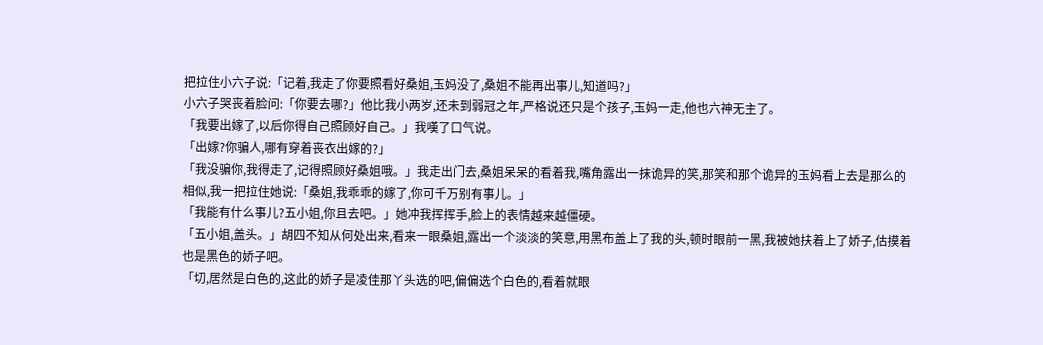把拉住小六子说:「记着,我走了你要照看好桑姐,玉妈没了,桑姐不能再出事儿,知道吗?」
小六子哭丧着脸问:「你要去哪?」他比我小两岁,还未到弱冠之年,严格说还只是个孩子,玉妈一走,他也六神无主了。
「我要出嫁了,以后你得自己照顾好自己。」我嘆了口气说。
「出嫁?你骗人,哪有穿着丧衣出嫁的?」
「我没骗你,我得走了,记得照顾好桑姐哦。」我走出门去,桑姐呆呆的看着我,嘴角露出一抹诡异的笑,那笑和那个诡异的玉妈看上去是那么的相似,我一把拉住她说:「桑姐,我乖乖的嫁了,你可千万别有事儿。」
「我能有什么事儿?五小姐,你且去吧。」她冲我挥挥手,脸上的表情越来越僵硬。
「五小姐,盖头。」胡四不知从何处出来,看来一眼桑姐,露出一个淡淡的笑意,用黑布盖上了我的头,顿时眼前一黑,我被她扶着上了娇子,估摸着也是黑色的娇子吧。
「切,居然是白色的,这此的娇子是凌佳那丫头选的吧,偏偏选个白色的,看着就眼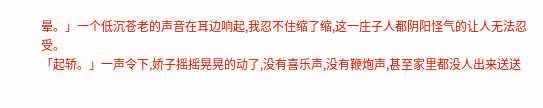晕。」一个低沉苍老的声音在耳边响起,我忍不住缩了缩,这一庄子人都阴阳怪气的让人无法忍受。
「起轿。」一声令下,娇子摇摇晃晃的动了,没有喜乐声,没有鞭炮声,甚至家里都没人出来送送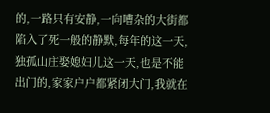的,一路只有安静,一向嘈杂的大街都陷入了死一般的静默,每年的这一天,独孤山庄娶媳妇儿这一天,也是不能出门的,家家户户都紧闭大门,我就在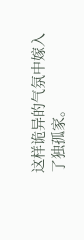这样诡异的气氛中嫁入了独孤家。